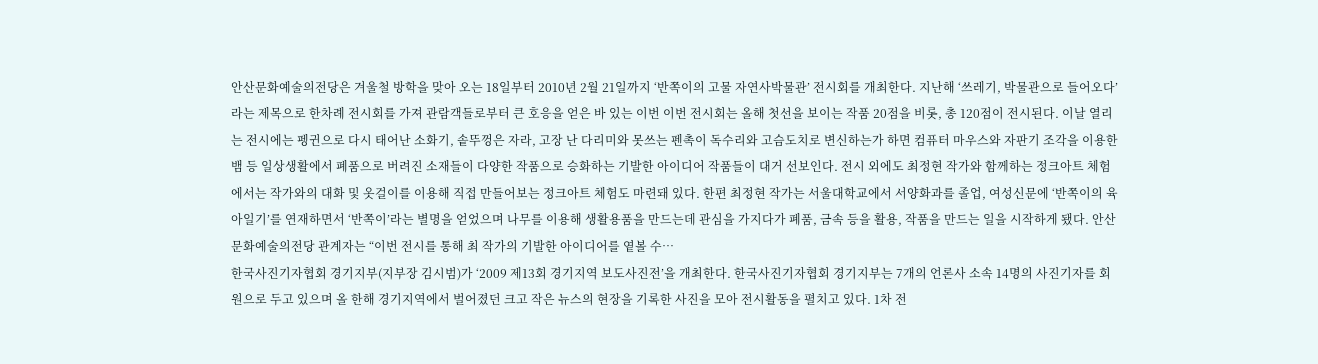안산문화예술의전당은 겨울철 방학을 맞아 오는 18일부터 2010년 2월 21일까지 ‘반쪽이의 고물 자연사박물관’ 전시회를 개최한다. 지난해 ‘쓰레기, 박물관으로 들어오다’라는 제목으로 한차례 전시회를 가져 관람객들로부터 큰 호응을 얻은 바 있는 이번 이번 전시회는 올해 첫선을 보이는 작품 20점을 비롯, 총 120점이 전시된다. 이날 열리는 전시에는 펭귄으로 다시 태어난 소화기, 솥뚜껑은 자라, 고장 난 다리미와 못쓰는 펜촉이 독수리와 고슴도치로 변신하는가 하면 컴퓨터 마우스와 자판기 조각을 이용한 뱀 등 일상생활에서 폐품으로 버려진 소재들이 다양한 작품으로 승화하는 기발한 아이디어 작품들이 대거 선보인다. 전시 외에도 최정현 작가와 함께하는 정크아트 체험에서는 작가와의 대화 및 옷걸이를 이용해 직접 만들어보는 정크아트 체험도 마련돼 있다. 한편 최정현 작가는 서울대학교에서 서양화과를 졸업, 여성신문에 ‘반쪽이의 육아일기’를 연재하면서 ‘반쪽이’라는 별명을 얻었으며 나무를 이용해 생활용품을 만드는데 관심을 가지다가 폐품, 금속 등을 활용, 작품을 만드는 일을 시작하게 됐다. 안산문화예술의전당 관계자는 “이번 전시를 통해 최 작가의 기발한 아이디어를 옅볼 수…
한국사진기자협회 경기지부(지부장 김시범)가 ‘2009 제13회 경기지역 보도사진전’을 개최한다. 한국사진기자협회 경기지부는 7개의 언론사 소속 14명의 사진기자를 회원으로 두고 있으며 올 한해 경기지역에서 벌어졌던 크고 작은 뉴스의 현장을 기록한 사진을 모아 전시활동을 펼치고 있다. 1차 전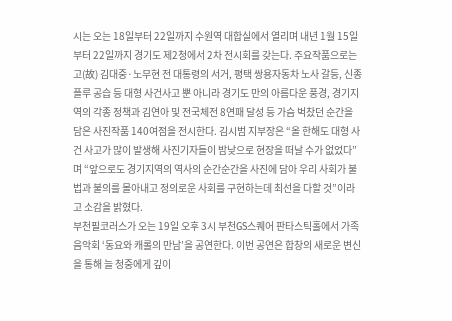시는 오는 18일부터 22일까지 수원역 대합실에서 열리며 내년 1월 15일부터 22일까지 경기도 제2청에서 2차 전시회를 갖는다. 주요작품으로는 고(故) 김대중·노무현 전 대통령의 서거, 평택 쌍용자동차 노사 갈등, 신종플루 공습 등 대형 사건사고 뿐 아니라 경기도 만의 아름다운 풍경, 경기지역의 각종 정책과 김연아 및 전국체전 8연패 달성 등 가슴 벅찼던 순간을 담은 사진작품 140여점을 전시한다. 김시범 지부장은 “올 한해도 대형 사건 사고가 많이 발생해 사진기자들이 밤낮으로 현장을 떠날 수가 없었다”며 “앞으로도 경기지역의 역사의 순간순간을 사진에 담아 우리 사회가 불법과 불의를 몰아내고 정의로운 사회를 구현하는데 최선을 다할 것”이라고 소감을 밝혔다.
부천필코러스가 오는 19일 오후 3시 부천GS스퀘어 판타스틱홀에서 가족음악회 ‘동요와 캐롤의 만남’을 공연한다. 이번 공연은 합창의 새로운 변신을 통해 늘 청중에게 깊이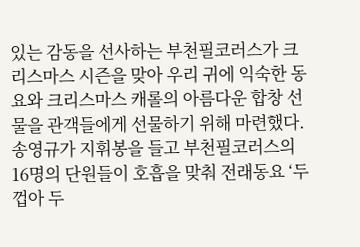있는 감동을 선사하는 부천필코러스가 크리스마스 시즌을 맞아 우리 귀에 익숙한 동요와 크리스마스 캐롤의 아름다운 합창 선물을 관객들에게 선물하기 위해 마련했다. 송영규가 지휘봉을 들고 부천필코러스의 16명의 단원들이 호흡을 맞춰 전래동요 ‘두껍아 두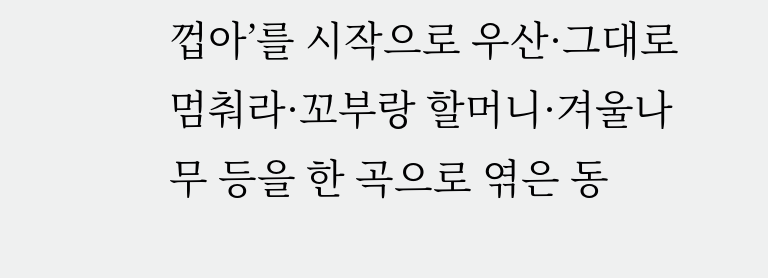껍아’를 시작으로 우산·그대로 멈춰라·꼬부랑 할머니·겨울나무 등을 한 곡으로 엮은 동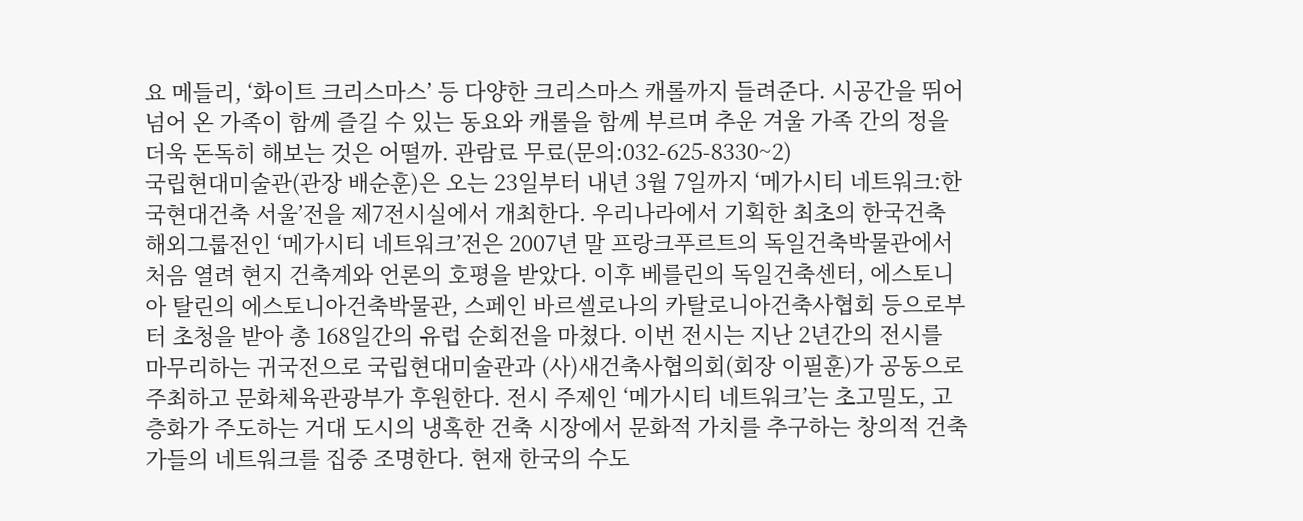요 메들리, ‘화이트 크리스마스’ 등 다양한 크리스마스 캐롤까지 들려준다. 시공간을 뛰어 넘어 온 가족이 함께 즐길 수 있는 동요와 캐롤을 함께 부르며 추운 겨울 가족 간의 정을 더욱 돈독히 해보는 것은 어떨까. 관람료 무료(문의:032-625-8330~2)
국립현대미술관(관장 배순훈)은 오는 23일부터 내년 3월 7일까지 ‘메가시티 네트워크:한국현대건축 서울’전을 제7전시실에서 개최한다. 우리나라에서 기획한 최초의 한국건축 해외그룹전인 ‘메가시티 네트워크’전은 2007년 말 프랑크푸르트의 독일건축박물관에서 처음 열려 현지 건축계와 언론의 호평을 받았다. 이후 베를린의 독일건축센터, 에스토니아 탈린의 에스토니아건축박물관, 스페인 바르셀로나의 카탈로니아건축사협회 등으로부터 초청을 받아 총 168일간의 유럽 순회전을 마쳤다. 이번 전시는 지난 2년간의 전시를 마무리하는 귀국전으로 국립현대미술관과 (사)새건축사협의회(회장 이필훈)가 공동으로 주최하고 문화체육관광부가 후원한다. 전시 주제인 ‘메가시티 네트워크’는 초고밀도, 고층화가 주도하는 거대 도시의 냉혹한 건축 시장에서 문화적 가치를 추구하는 창의적 건축가들의 네트워크를 집중 조명한다. 현재 한국의 수도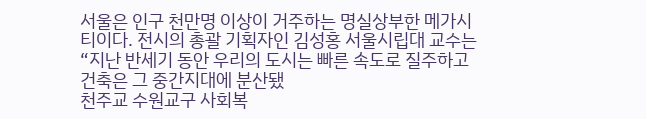서울은 인구 천만명 이상이 거주하는 명실상부한 메가시티이다. 전시의 총괄 기획자인 김성홍 서울시립대 교수는 “지난 반세기 동안 우리의 도시는 빠른 속도로 질주하고 건축은 그 중간지대에 분산됐
천주교 수원교구 사회복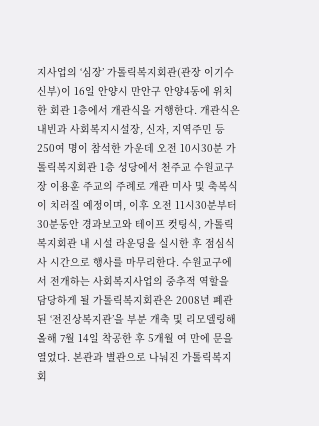지사업의 ‘심장’ 가톨릭복지회관(관장 이기수 신부)이 16일 안양시 만안구 안양4동에 위치한 회관 1층에서 개관식을 거행한다. 개관식은 내빈과 사회복지시설장, 신자, 지역주민 등 250여 명이 참석한 가운데 오전 10시30분 가톨릭복지회관 1층 성당에서 천주교 수원교구장 이용훈 주교의 주례로 개관 미사 및 축복식이 치러질 예정이며, 이후 오전 11시30분부터 30분동안 경과보고와 테이프 컷팅식, 가톨릭복지회관 내 시설 라운딩을 실시한 후 점심식사 시간으로 행사를 마무리한다. 수원교구에서 전개하는 사회복지사업의 중추적 역할을 담당하게 될 가톨릭복지회관은 2008년 폐관된 ‘전진상복지관’을 부분 개축 및 리모델링해 올해 7월 14일 착공한 후 5개월 여 만에 문을 열었다. 본관과 별관으로 나눠진 가톨릭복지회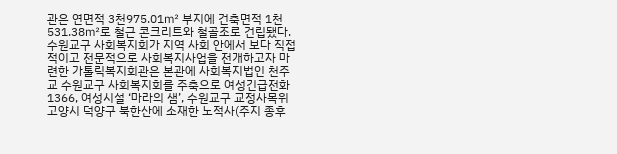관은 연면적 3천975.01㎡ 부지에 건축면적 1천531.38㎡로 철근 콘크리트와 철골조로 건립됐다. 수원교구 사회복지회가 지역 사회 안에서 보다 직접적이고 전문적으로 사회복지사업을 전개하고자 마련한 가톨릭복지회관은 본관에 사회복지법인 천주교 수원교구 사회복지회를 주축으로 여성긴급전화 1366, 여성시설 ‘마라의 샘’, 수원교구 교정사목위
고양시 덕양구 북한산에 소재한 노적사(주지 종후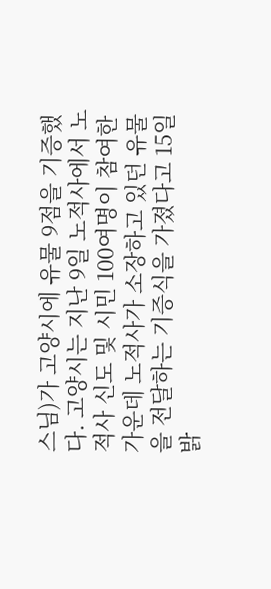스님)가 고양시에 유물 9점을 기증했다. 고양시는 지난 9일 노적사에서 노적사 신도 및 시민 100여명이 참여한 가운데 노적사가 소장하고 있던 유물을 전달하는 기증식을 가졌다고 15일 밝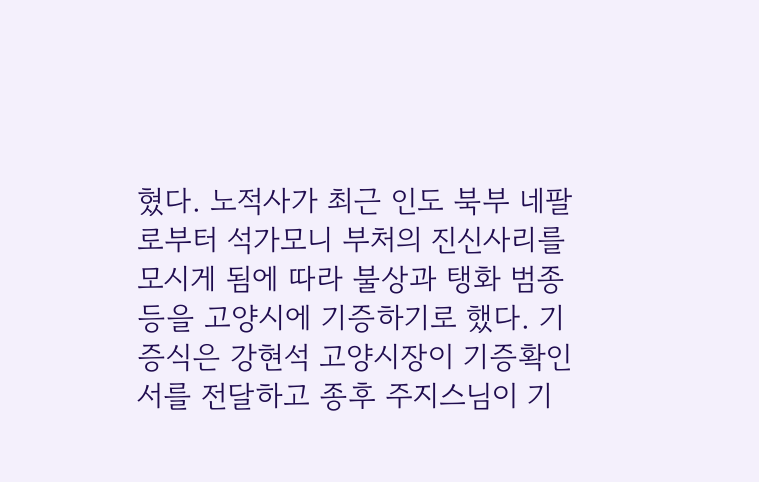혔다. 노적사가 최근 인도 북부 네팔로부터 석가모니 부처의 진신사리를 모시게 됨에 따라 불상과 탱화 범종 등을 고양시에 기증하기로 했다. 기증식은 강현석 고양시장이 기증확인서를 전달하고 종후 주지스님이 기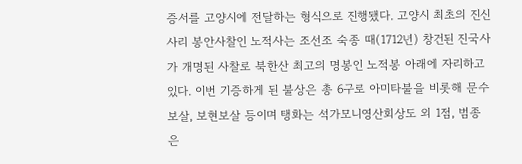증서를 고양시에 전달하는 형식으로 진행됐다. 고양시 최초의 진신사리 봉안사찰인 노적사는 조선조 숙종 때(1712년) 창건된 진국사가 개명된 사찰로 북한산 최고의 명봉인 노적봉 아래에 자리하고 있다. 이번 기증하게 된 불상은 총 6구로 아미타불을 비롯해 문수보살, 보현보살 등이며 탱화는 석가모니영산회상도 외 1점, 범종은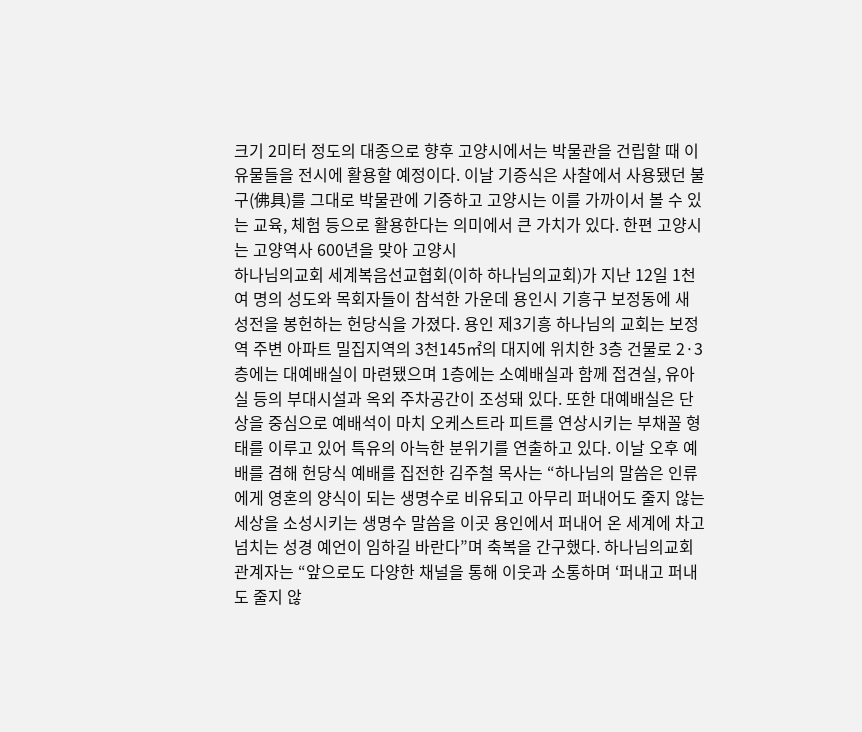크기 2미터 정도의 대종으로 향후 고양시에서는 박물관을 건립할 때 이 유물들을 전시에 활용할 예정이다. 이날 기증식은 사찰에서 사용됐던 불구(佛具)를 그대로 박물관에 기증하고 고양시는 이를 가까이서 볼 수 있는 교육, 체험 등으로 활용한다는 의미에서 큰 가치가 있다. 한편 고양시는 고양역사 600년을 맞아 고양시
하나님의교회 세계복음선교협회(이하 하나님의교회)가 지난 12일 1천여 명의 성도와 목회자들이 참석한 가운데 용인시 기흥구 보정동에 새 성전을 봉헌하는 헌당식을 가졌다. 용인 제3기흥 하나님의 교회는 보정역 주변 아파트 밀집지역의 3천145㎡의 대지에 위치한 3층 건물로 2·3층에는 대예배실이 마련됐으며 1층에는 소예배실과 함께 접견실, 유아실 등의 부대시설과 옥외 주차공간이 조성돼 있다. 또한 대예배실은 단상을 중심으로 예배석이 마치 오케스트라 피트를 연상시키는 부채꼴 형태를 이루고 있어 특유의 아늑한 분위기를 연출하고 있다. 이날 오후 예배를 겸해 헌당식 예배를 집전한 김주철 목사는 “하나님의 말씀은 인류에게 영혼의 양식이 되는 생명수로 비유되고 아무리 퍼내어도 줄지 않는 세상을 소성시키는 생명수 말씀을 이곳 용인에서 퍼내어 온 세계에 차고 넘치는 성경 예언이 임하길 바란다”며 축복을 간구했다. 하나님의교회 관계자는 “앞으로도 다양한 채널을 통해 이웃과 소통하며 ‘퍼내고 퍼내도 줄지 않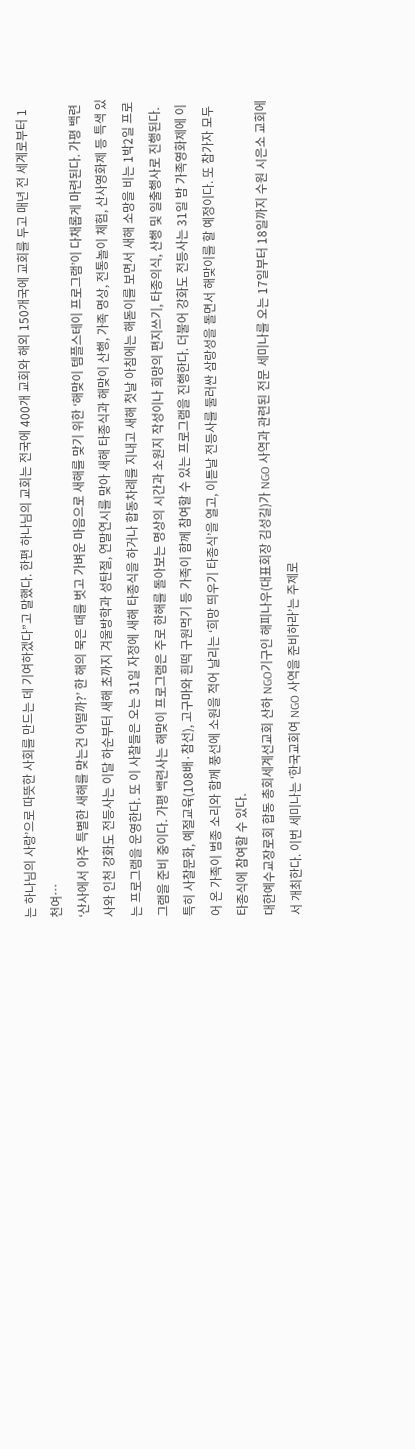는 하나님의 사랑’으로 따뜻한 사회를 만드는 데 기여하겠다”고 말했다. 한편 하나님의 교회는 전국에 400개 교회와 해외 150개국에 교회를 두고 매년 전 세계로부터 1천여…
‘산사에서 아주 특별한 새해를 맞는건 어떨까?’ 한 해의 묵은 때를 벗고 가벼운 마음으로 새해를 맞기 위한 ‘해맞이 템플스테이 프로그램’이 다채롭게 마련된다. 가평 백련사와 인천 강화도 전등사는 이달 하순부터 새해 초까지 겨울방학과 성탄절, 연말연시를 맞아 새해 타종식과 해맞이 산행, 가족 명상, 전통놀이 체험, 산사영화제 등 특색 있는 프로그램을 운영한다. 또 이 사찰들은 오는 31일 자정에 새해 타종식을 하거나 합동차례를 지내고 새해 첫날 아침에는 해돋이를 보면서 새해 소망을 비는 1박2일 프로그램을 준비 중이다. 가평 백련사는 해맞이 프로그램은 주로 한해를 돌아보는 명상의 시간과 소원지 작성이나 희망의 편지쓰기, 타종의식, 산행 및 일출행사로 진행된다. 특히 사찰문화, 예절교육(108배·참선), 고구마와 흰떡 구원먹기 등 가족이 함께 참여할 수 있는 프로그램을 진행한다. 더불어 강화도 전등사는 31일 밤 가족영화제에 이어 온 가족이 범종 소리와 함께 풍선에 소원을 적어 날리는 ‘희망 띄우기 타종식’을 열고, 이튿날 전등사를 둘러싼 삼랑성을 돌면서 해맞이를 할 예정이다. 또 참가자 모두 타종식에 참여할 수 있다.
대한예수교장로회 합동 총회세계선교회 산하 NGO기구인 해피나우(대표회장 김성길)가 NGO 사역과 관련된 전문 세미나를 오는 17일부터 18일까지 수원 시은소 교회에서 개최한다. 이번 세미나는 ‘한국교회여 NGO 사역을 준비하라’는 주제로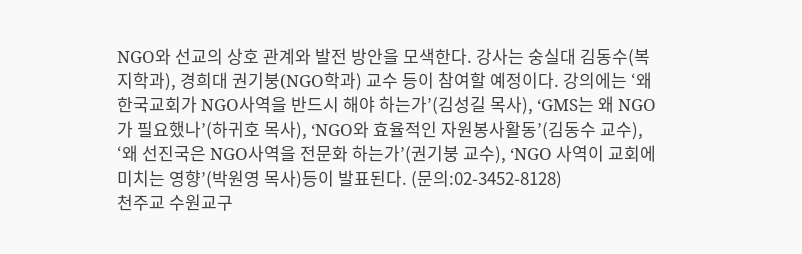NGO와 선교의 상호 관계와 발전 방안을 모색한다. 강사는 숭실대 김동수(복지학과), 경희대 권기붕(NGO학과) 교수 등이 참여할 예정이다. 강의에는 ‘왜 한국교회가 NGO사역을 반드시 해야 하는가’(김성길 목사), ‘GMS는 왜 NGO가 필요했나’(하귀호 목사), ‘NGO와 효율적인 자원봉사활동’(김동수 교수), ‘왜 선진국은 NGO사역을 전문화 하는가’(권기붕 교수), ‘NGO 사역이 교회에 미치는 영향’(박원영 목사)등이 발표된다. (문의:02-3452-8128)
천주교 수원교구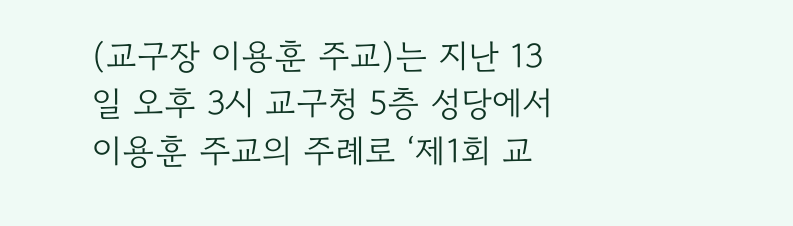(교구장 이용훈 주교)는 지난 13일 오후 3시 교구청 5층 성당에서 이용훈 주교의 주례로 ‘제1회 교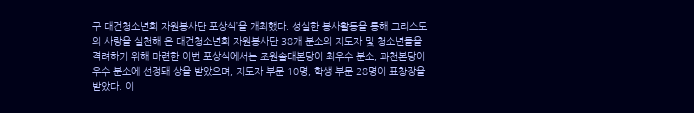구 대건청소년회 자원봉사단 포상식’을 개최했다. 성실한 봉사활동을 통해 그리스도의 사랑을 실천해 온 대건청소년회 자원봉사단 38개 분소의 지도자 및 청소년들을 격려하기 위해 마련한 이번 포상식에서는 조원솔대본당이 최우수 분소, 과천본당이 우수 분소에 선정돼 상을 받았으며, 지도자 부문 10명, 학생 부문 28명이 표창장을 받았다. 이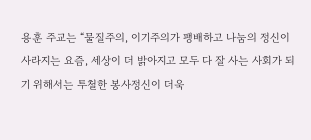용훈 주교는 “물질주의, 이기주의가 팽배하고 나눔의 정신이 사라지는 요즘, 세상이 더 밝아지고 모두 다 잘 사는 사회가 되기 위해서는 투철한 봉사정신이 더욱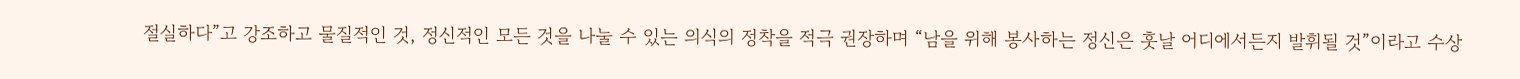절실하다”고 강조하고 물질적인 것, 정신적인 모든 것을 나눌 수 있는 의식의 정착을 적극 권장하며 “남을 위해 봉사하는 정신은 훗날 어디에서든지 발휘될 것”이라고 수상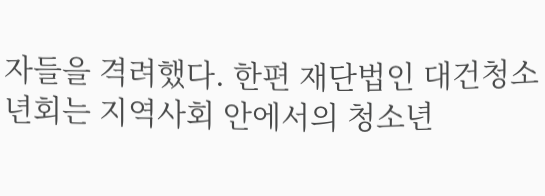자들을 격려했다. 한편 재단법인 대건청소년회는 지역사회 안에서의 청소년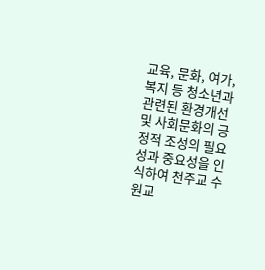교육, 문화, 여가, 복지 등 청소년과 관련된 환경개선 및 사회문화의 긍정적 조성의 필요성과 중요성을 인식하여 천주교 수원교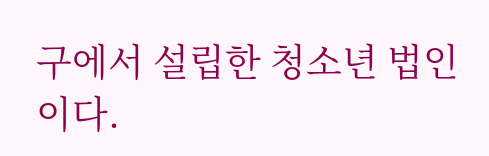구에서 설립한 청소년 법인이다.